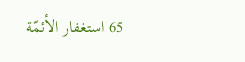65 استغفار الأئمّة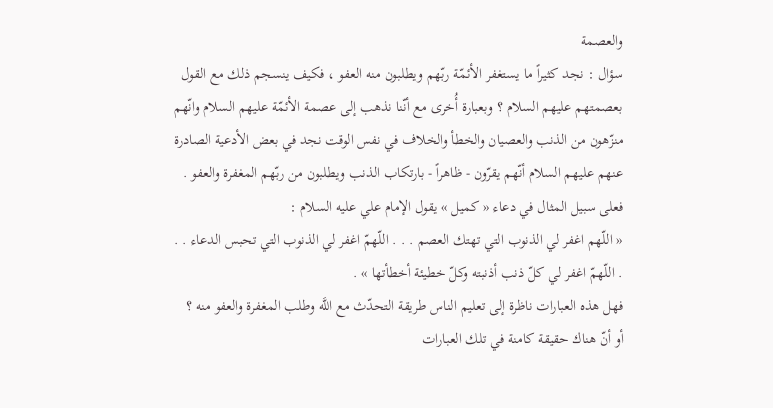والعصمة
سؤال : نجد كثيراً ما يستغفر الأئمّة ربّهم ويطلبون منه العفو ، فكيف ينسجم ذلك مع القول بعصمتهم عليهم السلام ؟ وبعبارة أُخرى مع أنّنا نذهب إلى عصمة الأئمّة عليهم السلام وانّهم منزّهون من الذنب والعصيان والخطأ والخلاف في نفس الوقت نجد في بعض الأدعية الصادرة عنهم عليهم السلام أنّهم يقرّون - ظاهراً - بارتكاب الذنب ويطلبون من ربّهم المغفرة والعفو .
فعلى سبيل المثال في دعاء « كميل » يقول الإمام علي عليه السلام :
« اللّهم اغفر لي الذنوب التي تهتك العصم . . . اللّهمّ اغفر لي الذنوب التي تحبس الدعاء . . . اللّهمّ اغفر لي كلّ ذنب أذنبته وكلّ خطيئة أخطأتها » .
فهل هذه العبارات ناظرة إلى تعليم الناس طريقة التحدّث مع اللَّه وطلب المغفرة والعفو منه ؟
أو أنّ هناك حقيقة كامنة في تلك العبارات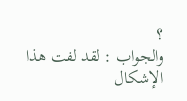؟
والجواب : لقد لفت هذا الإشكال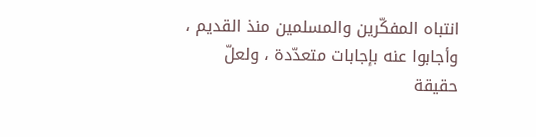انتباه المفكّرين والمسلمين منذ القديم ، وأجابوا عنه بإجابات متعدّدة ، ولعلّ حقيقة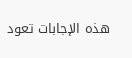هذه الإجابات تعود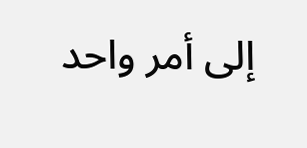إلى أمر واحد